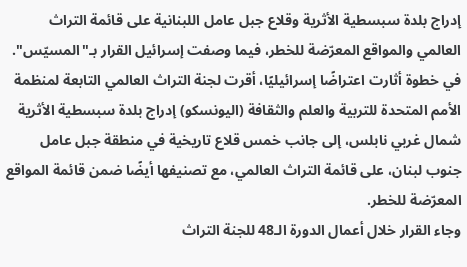إدراج بلدة سبسطية الأثرية وقلاع جبل عامل اللبنانية على قائمة التراث العالمي والمواقع المعرّضة للخطر، فيما وصفت إسرائيل القرار بـ"المسيّس".
في خطوة أثارت اعتراضًا إسرائيليًا، أقرت لجنة التراث العالمي التابعة لمنظمة الأمم المتحدة للتربية والعلم والثقافة (اليونسكو) إدراج بلدة سبسطية الأثرية شمال غربي نابلس، إلى جانب خمس قلاع تاريخية في منطقة جبل عامل جنوب لبنان، على قائمة التراث العالمي، مع تصنيفها أيضًا ضمن قائمة المواقع المعرّضة للخطر.
وجاء القرار خلال أعمال الدورة الـ48 للجنة التراث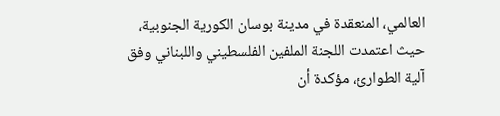العالمي، المنعقدة في مدينة بوسان الكورية الجنوبية، حيث اعتمدت اللجنة الملفين الفلسطيني واللبناني وفق آلية الطوارئ، مؤكدة أن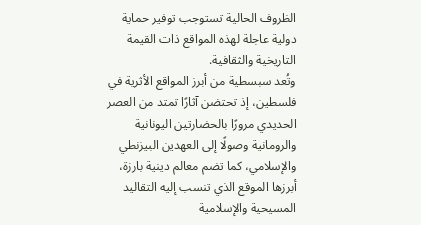الظروف الحالية تستوجب توفير حماية دولية عاجلة لهذه المواقع ذات القيمة التاريخية والثقافية.
وتُعد سبسطية من أبرز المواقع الأثرية في فلسطين، إذ تحتضن آثارًا تمتد من العصر الحديدي مرورًا بالحضارتين اليونانية والرومانية وصولًا إلى العهدين البيزنطي والإسلامي، كما تضم معالم دينية بارزة، أبرزها الموقع الذي تنسب إليه التقاليد المسيحية والإسلامية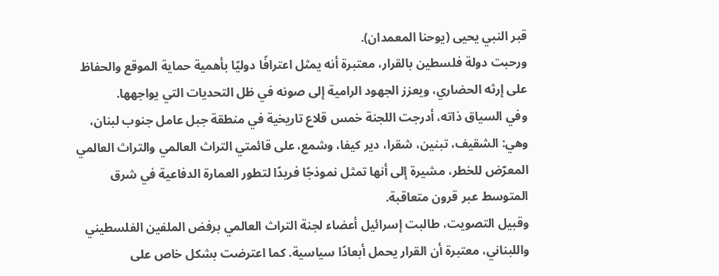قبر النبي يحيى (يوحنا المعمدان).
ورحبت دولة فلسطين بالقرار، معتبرة أنه يمثل اعترافًا دوليًا بأهمية حماية الموقع والحفاظ على إرثه الحضاري، ويعزز الجهود الرامية إلى صونه في ظل التحديات التي يواجهها.
وفي السياق ذاته، أدرجت اللجنة خمس قلاع تاريخية في منطقة جبل عامل جنوب لبنان، وهي: الشقيف، تبنين، شقرا، دير كيفا، وشمع، على قائمتي التراث العالمي والتراث العالمي المعرّض للخطر، مشيرة إلى أنها تمثل نموذجًا فريدًا لتطور العمارة الدفاعية في شرق المتوسط عبر قرون متعاقبة.
وقبيل التصويت، طالبت إسرائيل أعضاء لجنة التراث العالمي برفض الملفين الفلسطيني واللبناني، معتبرة أن القرار يحمل أبعادًا سياسية. كما اعترضت بشكل خاص على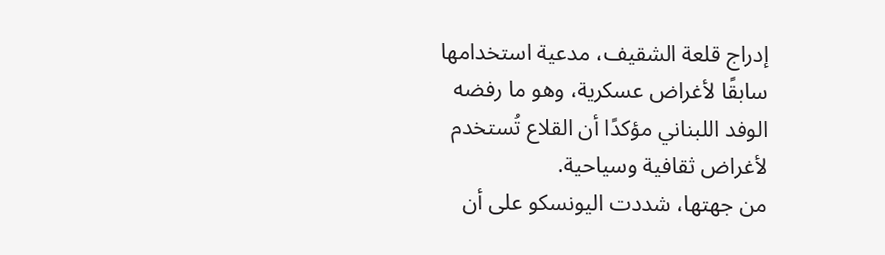إدراج قلعة الشقيف، مدعية استخدامها سابقًا لأغراض عسكرية، وهو ما رفضه الوفد اللبناني مؤكدًا أن القلاع تُستخدم لأغراض ثقافية وسياحية.
من جهتها، شددت اليونسكو على أن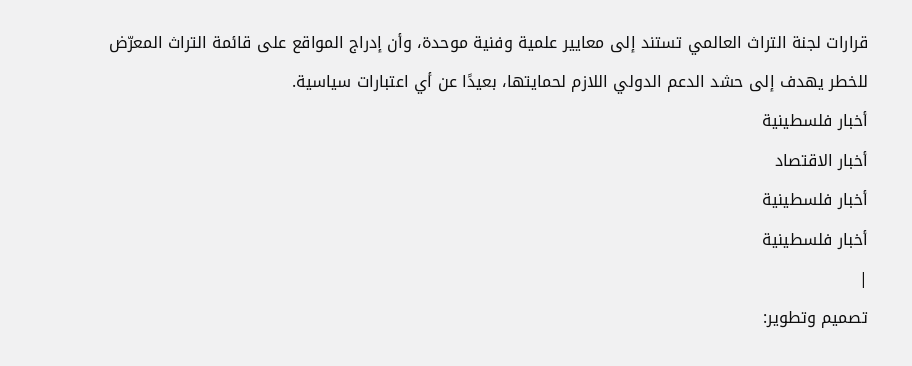قرارات لجنة التراث العالمي تستند إلى معايير علمية وفنية موحدة، وأن إدراج المواقع على قائمة التراث المعرّض للخطر يهدف إلى حشد الدعم الدولي اللازم لحمايتها، بعيدًا عن أي اعتبارات سياسية.
أخبار فلسطينية
أخبار الاقتصاد
أخبار فلسطينية
أخبار فلسطينية
|
تصميم وتطوير: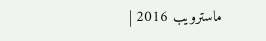ماسترويب 2016 |